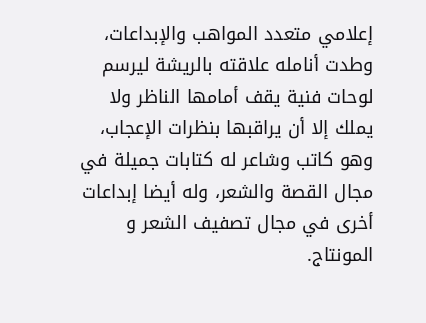إعلامي متعدد المواهب والإبداعات، وطدت أنامله علاقته بالريشة ليرسم لوحات فنية يقف أمامها الناظر ولا يملك إلا أن يراقبها بنظرات الإعجاب، وهو كاتب وشاعر له كتابات جميلة في مجال القصة والشعر، وله أيضا إبداعات أخرى في مجال تصفيف الشعر و المونتاج.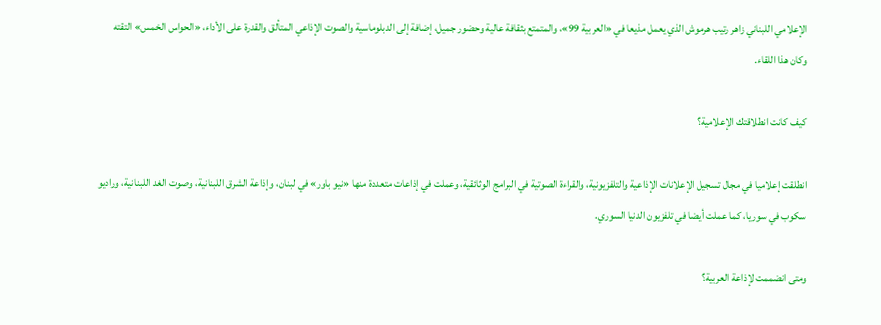الإعلامي اللبناني زاهر رتيب هرموش الذي يعمل مذيعا في «العربية 99»، والمتمتع بثقافة عالية وحضور جميل، إضافة إلى الدبلوماسية والصوت الإذاعي المتألق والقدرة على الأداء، «الحواس الخمس» التقته وكان هذا اللقاء.

كيف كانت انطلاقتك الإعلامية؟

انطلقت إعلاميا في مجال تسجيل الإعلانات الإذاعية والتلفزيونية، والقراءة الصوتية في البرامج الوثائقية، وعملت في إذاعات متعددة منها «نيو باور» في لبنان، وإذاعة الشرق اللبنانية، وصوت الغد اللبنانية، وراديو سكوب في سوريا، كما عملت أيضا في تلفزيون الدنيا السوري.

ومتى انضممت لإذاعة العربية؟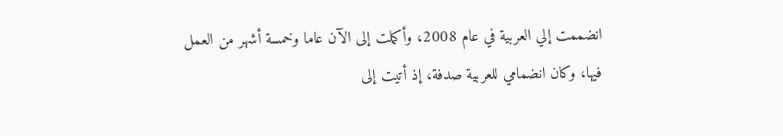انضممت إلي العربية في عام 2008، وأكملت إلى الآن عاما وخمسة أشهر من العمل فيها، وكان انضمامي للعربية صدفة، إذ أتيت إلى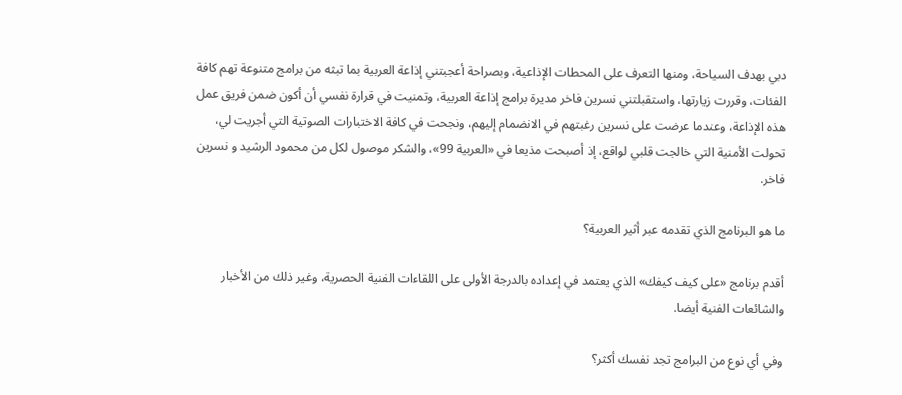دبي بهدف السياحة، ومنها التعرف على المحطات الإذاعية، وبصراحة أعجبتني إذاعة العربية بما تبثه من برامج متنوعة تهم كافة الفئات، وقررت زيارتها، واستقبلتني نسرين فاخر مديرة برامج إذاعة العربية، وتمنيت في قرارة نفسي أن أكون ضمن فريق عمل هذه الإذاعة، وعندما عرضت على نسرين رغبتهم في الانضمام إليهم، ونجحت في كافة الاختبارات الصوتية التي أجريت لي، تحولت الأمنية التي خالجت قلبي لواقع، إذ أصبحت مذيعا في «العربية 99»، والشكر موصول لكل من محمود الرشيد و نسرين فاخر.

ما هو البرنامج الذي تقدمه عبر أثير العربية؟

أقدم برنامج «على كيف كيفك» الذي يعتمد في إعداده بالدرجة الأولى على اللقاءات الفنية الحصرية، وغير ذلك من الأخبار والشائعات الفنية أيضا.

وفي أي نوع من البرامج تجد نفسك أكثر؟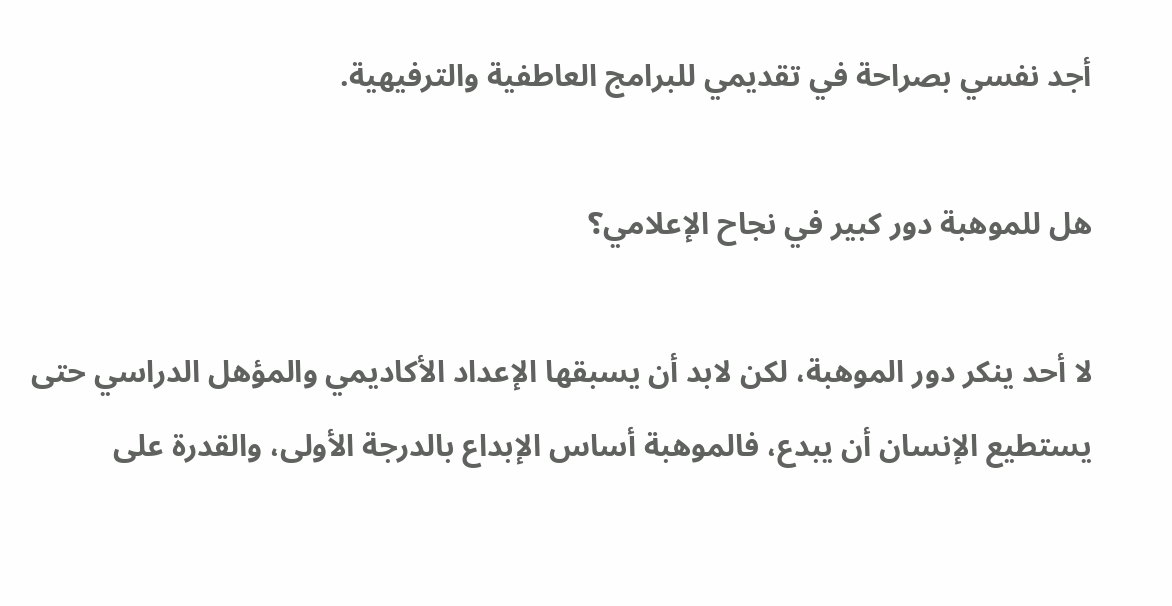أجد نفسي بصراحة في تقديمي للبرامج العاطفية والترفيهية.

هل للموهبة دور كبير في نجاح الإعلامي؟

لا أحد ينكر دور الموهبة، لكن لابد أن يسبقها الإعداد الأكاديمي والمؤهل الدراسي حتى يستطيع الإنسان أن يبدع، فالموهبة أساس الإبداع بالدرجة الأولى، والقدرة على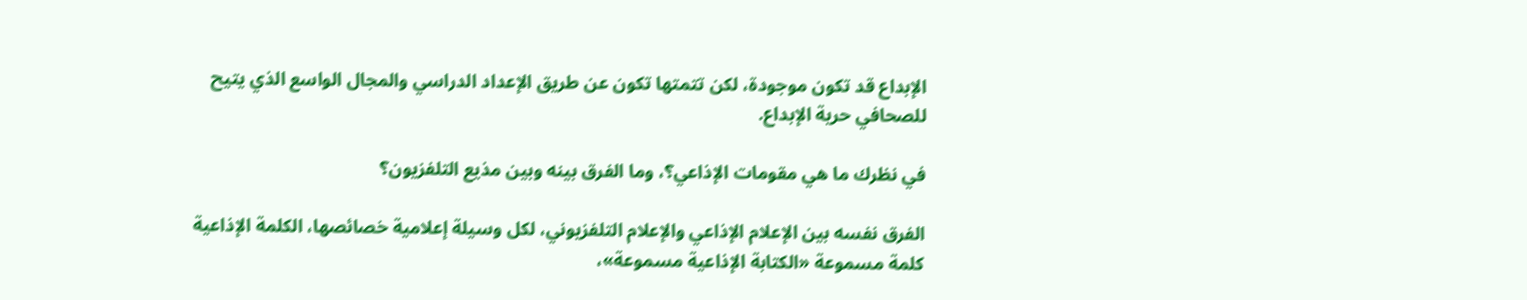الإبداع قد تكون موجودة، لكن تتمتها تكون عن طريق الإعداد الدراسي والمجال الواسع الذي يتيح للصحافي حرية الإبداع.

في نظرك ما هي مقومات الإذاعي؟، وما الفرق بينه وبين مذيع التلفزيون؟

الفرق نفسه بين الإعلام الإذاعي والإعلام التلفزيوني، لكل وسيلة إعلامية خصائصها، الكلمة الإذاعية كلمة مسموعة «الكتابة الإذاعية مسموعة»،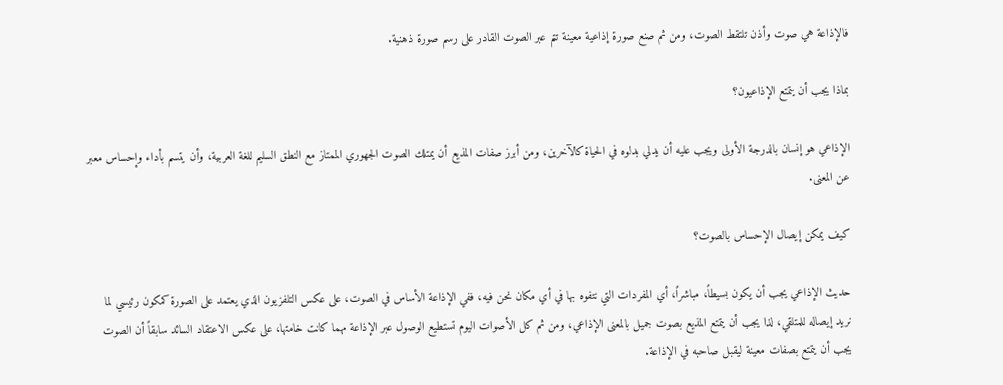فالإذاعة هي صوت وأذن تلتقط الصوت، ومن ثم صنع صورة إذاعية معينة تتم عبر الصوت القادر على رسم صورة ذهنية.

بماذا يجب أن يتمتع الإذاعيون؟

الإذاعي هو إنسان بالدرجة الأولى ويجب عليه أن يدلي بدلوه في الحياة كالآخرين، ومن أبرز صفات المذيع أن يمتلك الصوت الجهوري الممتاز مع النطق السليم للغة العربية، وأن يتسم بأداء وإحساس معبر عن المعنى.

كيف يمكن إيصال الإحساس بالصوت؟

حديث الإذاعي يجب أن يكون بسيطاً، مباشراً، أي المفردات التي نتفوه بها في أي مكان نحن فيه، ففي الإذاعة الأساس في الصوت، على عكس التلفزيون الذي يعتمد على الصورة كمكون رئيسي لما نريد إيصاله للمتلقي، لذا يجب أن يتمتع المذيع بصوت جميل بالمعنى الإذاعي، ومن ثم كل الأصوات اليوم تستطيع الوصول عبر الإذاعة مهما كانت خامتها، على عكس الاعتقاد السائد سابقاً أن الصوت يجب أن يتمتع بصفات معينة ليقبل صاحبه في الإذاعة.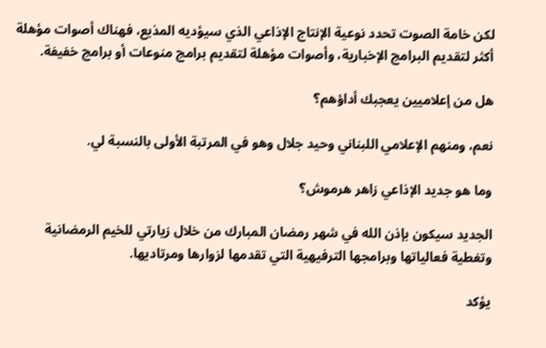لكن خامة الصوت تحدد نوعية الإنتاج الإذاعي الذي سيؤديه المذيع، فهناك أصوات مؤهلة أكثر لتقديم البرامج الإخبارية، وأصوات مؤهلة لتقديم برامج منوعات أو برامج خفيفة.

هل من إعلاميين يعجبك أداؤهم؟

نعم، ومنهم الإعلامي اللبناني وحيد جلال وهو في المرتبة الأولى بالنسبة لي.

وما هو جديد الإذاعي زاهر هرموش؟

الجديد سيكون بإذن الله في شهر رمضان المبارك من خلال زيارتي للخيم الرمضانية وتغطية فعالياتها وبرامجها الترفيهية التي تقدمها لزوارها ومرتاديها.

يؤكد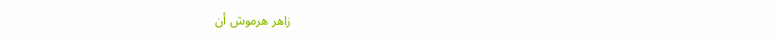زاهر هرموش أن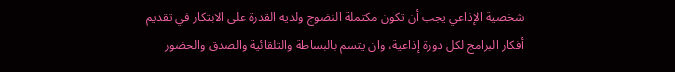شخصية الإذاعي يجب أن تكون مكتملة النضوج ولديه القدرة على الابتكار في تقديم أفكار البرامج لكل دورة إذاعية، وان يتسم بالبساطة والتلقائية والصدق والحضور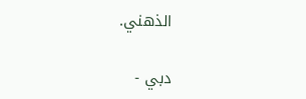الذهني.

دبي -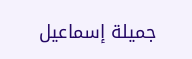جميلة إسماعيل